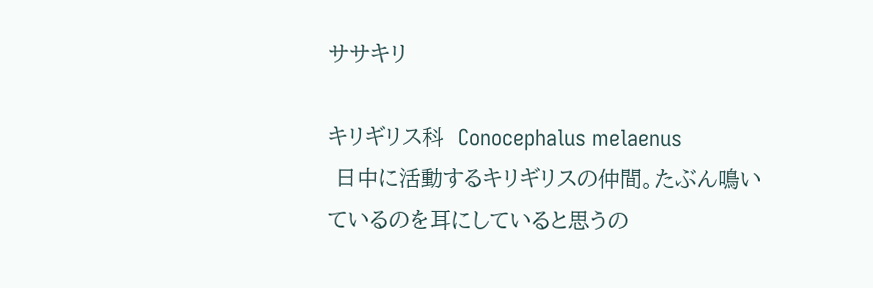ササキリ

キリギリス科  Conocephalus melaenus
 日中に活動するキリギリスの仲間。たぶん鳴いているのを耳にしていると思うの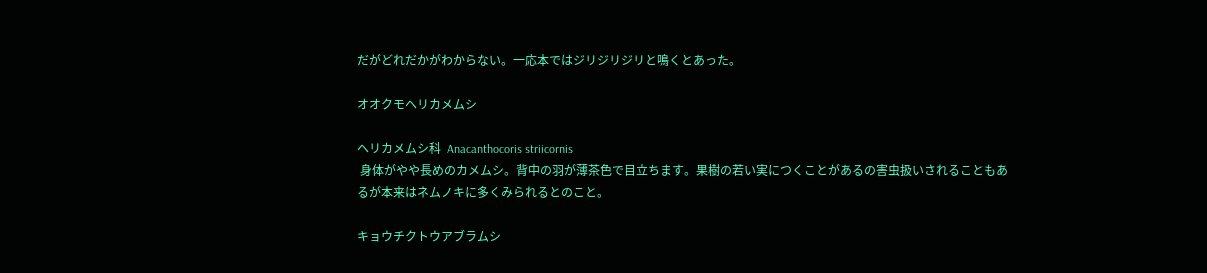だがどれだかがわからない。一応本ではジリジリジリと鳴くとあった。

オオクモヘリカメムシ

ヘリカメムシ科  Anacanthocoris striicornis
 身体がやや長めのカメムシ。背中の羽が薄茶色で目立ちます。果樹の若い実につくことがあるの害虫扱いされることもあるが本来はネムノキに多くみられるとのこと。

キョウチクトウアブラムシ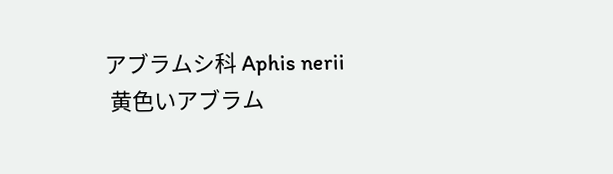アブラムシ科 Aphis nerii
 黄色いアブラム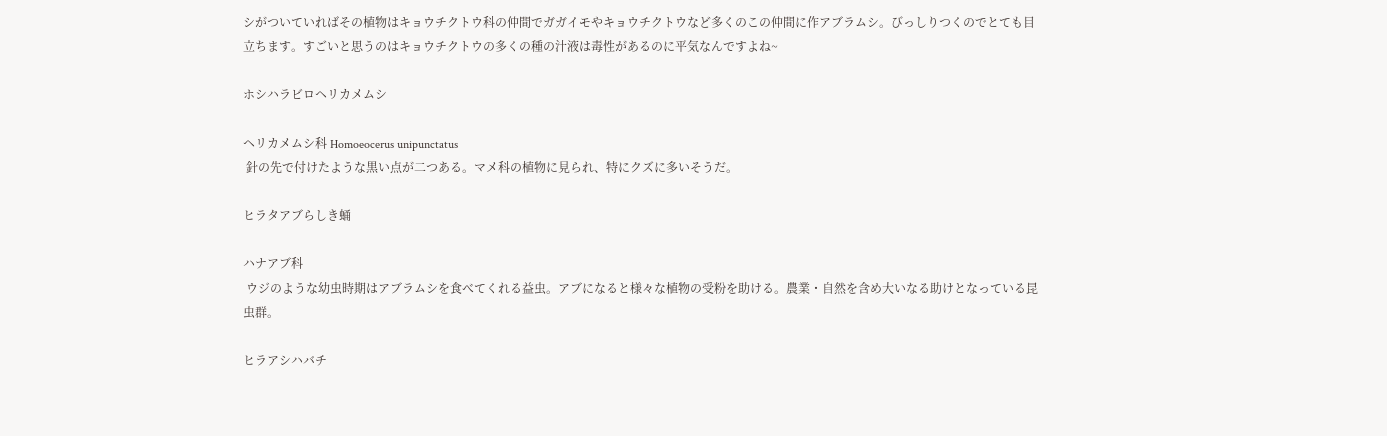シがついていればその植物はキョウチクトウ科の仲間でガガイモやキョウチクトウなど多くのこの仲間に作アブラムシ。びっしりつくのでとても目立ちます。すごいと思うのはキョウチクトウの多くの種の汁液は毒性があるのに平気なんですよね~

ホシハラビロヘリカメムシ

ヘリカメムシ科 Homoeocerus unipunctatus
 針の先で付けたような黒い点が二つある。マメ科の植物に見られ、特にクズに多いそうだ。

ヒラタアブらしき蛹

ハナアブ科
 ウジのような幼虫時期はアブラムシを食べてくれる益虫。アブになると様々な植物の受粉を助ける。農業・自然を含め大いなる助けとなっている昆虫群。

ヒラアシハバチ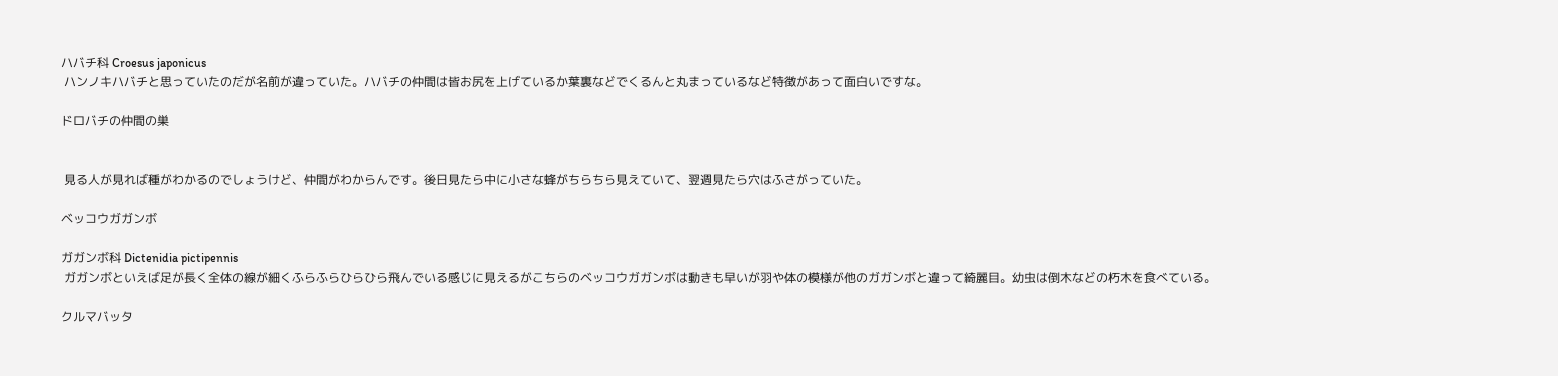ハバチ科 Croesus japonicus
 ハンノキハバチと思っていたのだが名前が違っていた。ハバチの仲間は皆お尻を上げているか葉裏などでくるんと丸まっているなど特徴があって面白いですな。

ドロバチの仲間の巣


 見る人が見れば種がわかるのでしょうけど、仲間がわからんです。後日見たら中に小さな蜂がちらちら見えていて、翌週見たら穴はふさがっていた。

ベッコウガガンボ

ガガンボ科 Dictenidia pictipennis
 ガガンボといえば足が長く全体の線が細くふらふらひらひら飛んでいる感じに見えるがこちらのベッコウガガンボは動きも早いが羽や体の模様が他のガガンボと違って綺麗目。幼虫は倒木などの朽木を食べている。

クルマバッタ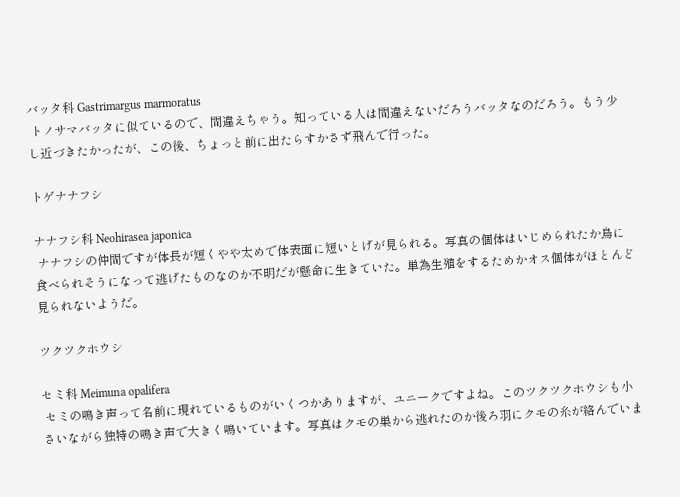バッタ科 Gastrimargus marmoratus
 トノサマバッタに似ているので、間違えちゃう。知っている人は間違えないだろうバッタなのだろう。もう少し近づきたかったが、この後、ちょっと前に出たらすかさず飛んで行った。

トゲナナフシ

ナナフシ科 Neohirasea japonica
 ナナフシの仲間ですが体長が短くやや太めで体表面に短いとげが見られる。写真の個体はいじめられたか鳥に食べられそうになって逃げたものなのか不明だが懸命に生きていた。単為生殖をするためかオス個体がほとんど見られないようだ。

ツクツクホウシ

セミ科 Meimuna opalifera
 セミの鳴き声って名前に現れているものがいくつかありますが、ユニークですよね。このツクツクホウシも小さいながら独特の鳴き声で大きく鳴いています。写真はクモの巣から逃れたのか後ろ羽にクモの糸が絡んでいま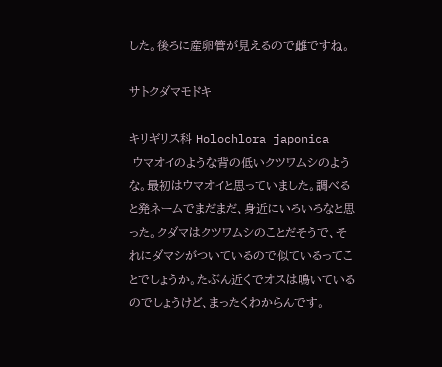した。後ろに産卵管が見えるので雌ですね。

サトクダマモドキ

キリギリス科 Holochlora japonica
 ウマオイのような背の低いクツワムシのような。最初はウマオイと思っていました。調べると発ネームでまだまだ、身近にいろいろなと思った。クダマはクツワムシのことだそうで、それにダマシがついているので似ているってことでしょうか。たぶん近くでオスは鳴いているのでしょうけど、まったくわからんです。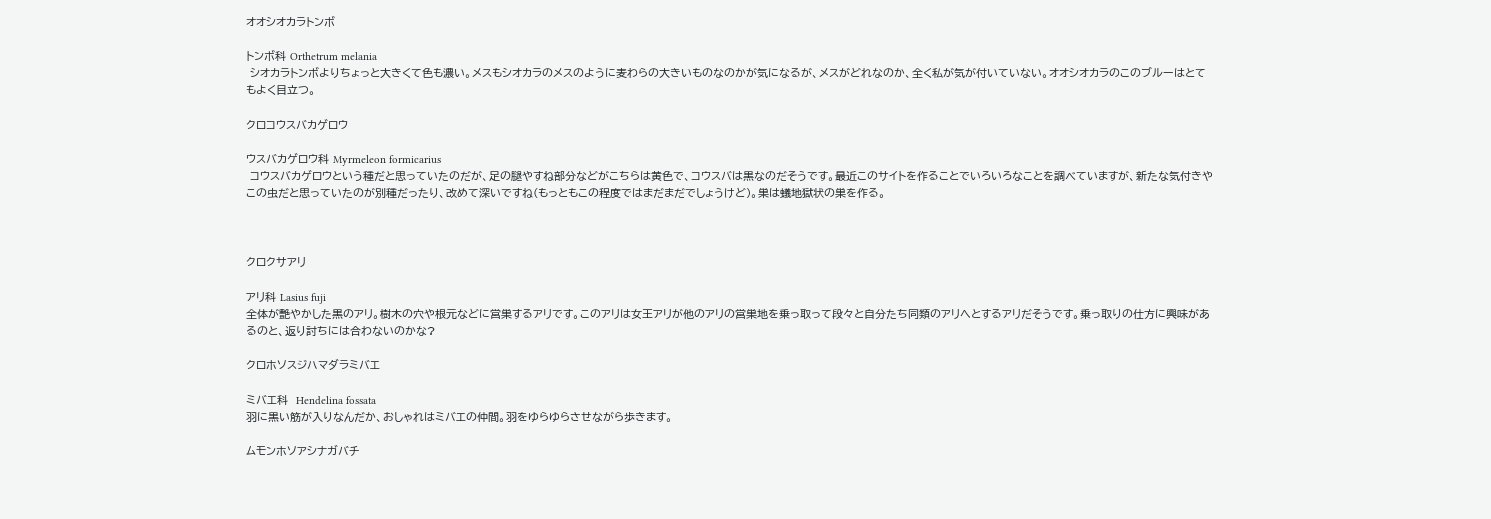オオシオカラトンボ

トンボ科 Orthetrum melania
 シオカラトンボよりちょっと大きくて色も濃い。メスもシオカラのメスのように麦わらの大きいものなのかが気になるが、メスがどれなのか、全く私が気が付いていない。オオシオカラのこのブルーはとてもよく目立つ。

クロコウスバカゲロウ

ウスバカゲロウ科 Myrmeleon formicarius
 コウスバカゲロウという種だと思っていたのだが、足の腿やすね部分などがこちらは黄色で、コウスバは黒なのだそうです。最近このサイトを作ることでいろいろなことを調べていますが、新たな気付きやこの虫だと思っていたのが別種だったり、改めて深いですね(もっともこの程度ではまだまだでしょうけど)。巣は蟻地獄状の巣を作る。



クロクサアリ

アリ科 Lasius fuji
全体が艶やかした黒のアリ。樹木の穴や根元などに営巣するアリです。このアリは女王アリが他のアリの営巣地を乗っ取って段々と自分たち同類のアリへとするアリだそうです。乗っ取りの仕方に興味があるのと、返り討ちには合わないのかな?

クロホソスジハマダラミバエ

ミバエ科  Hendelina fossata
羽に黒い筋が入りなんだか、おしゃれはミバエの仲間。羽をゆらゆらさせながら歩きます。

ムモンホソアシナガバチ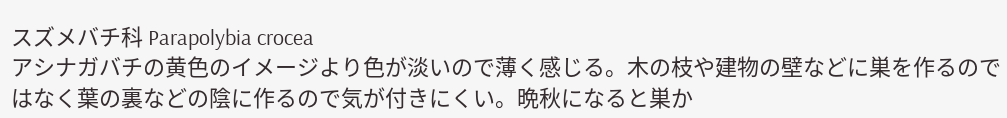スズメバチ科 Parapolybia crocea
アシナガバチの黄色のイメージより色が淡いので薄く感じる。木の枝や建物の壁などに巣を作るのではなく葉の裏などの陰に作るので気が付きにくい。晩秋になると巣か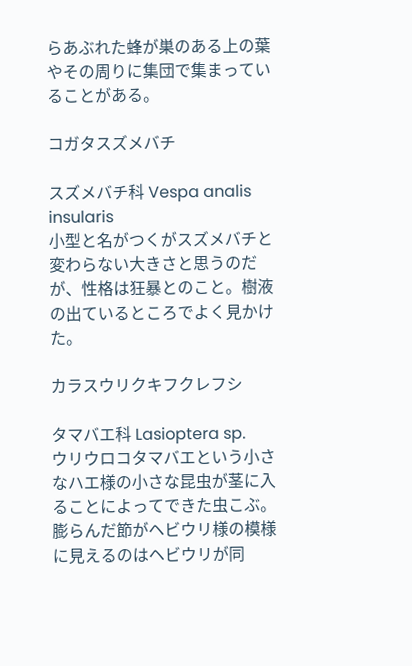らあぶれた蜂が巣のある上の葉やその周りに集団で集まっていることがある。

コガタスズメバチ

スズメバチ科 Vespa analis insularis
小型と名がつくがスズメバチと変わらない大きさと思うのだが、性格は狂暴とのこと。樹液の出ているところでよく見かけた。

カラスウリクキフクレフシ

タマバエ科 Lasioptera sp.
ウリウロコタマバエという小さなハエ様の小さな昆虫が茎に入ることによってできた虫こぶ。膨らんだ節がヘビウリ様の模様に見えるのはヘビウリが同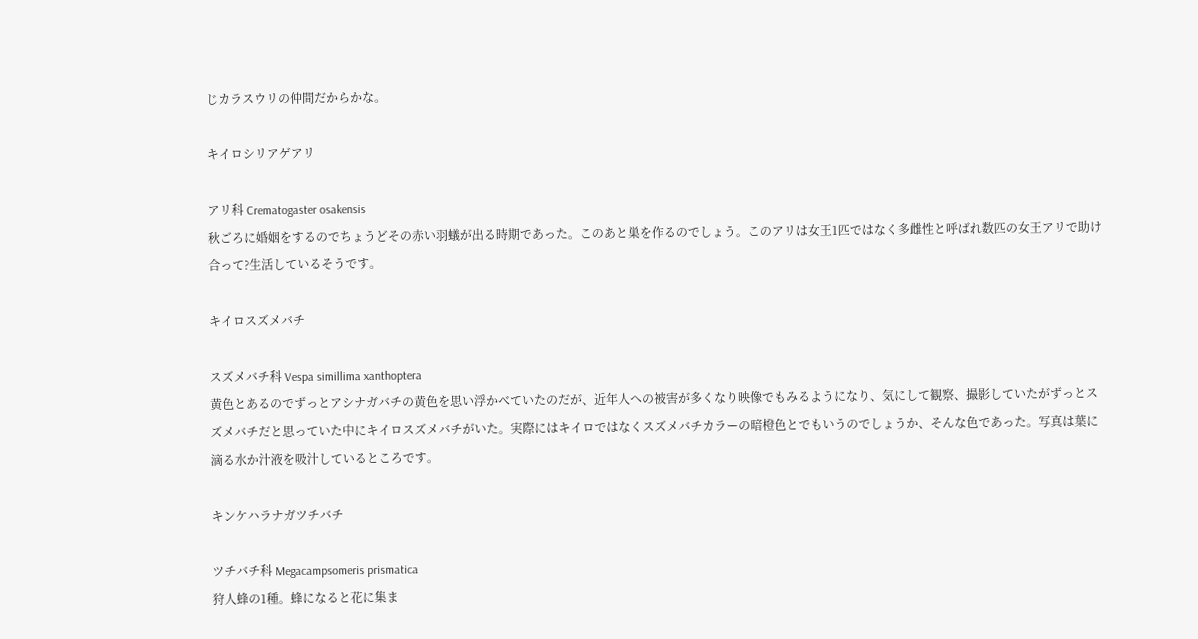じカラスウリの仲間だからかな。

キイロシリアゲアリ

アリ科 Crematogaster osakensis
秋ごろに婚姻をするのでちょうどその赤い羽蟻が出る時期であった。このあと巣を作るのでしょう。このアリは女王1匹ではなく多雌性と呼ばれ数匹の女王アリで助け合って?生活しているそうです。

キイロスズメバチ

スズメバチ科 Vespa simillima xanthoptera
黄色とあるのでずっとアシナガバチの黄色を思い浮かべていたのだが、近年人への被害が多くなり映像でもみるようになり、気にして観察、撮影していたがずっとスズメバチだと思っていた中にキイロスズメバチがいた。実際にはキイロではなくスズメバチカラーの暗橙色とでもいうのでしょうか、そんな色であった。写真は葉に滴る水か汁液を吸汁しているところです。

キンケハラナガツチバチ

ツチバチ科 Megacampsomeris prismatica
狩人蜂の1種。蜂になると花に集ま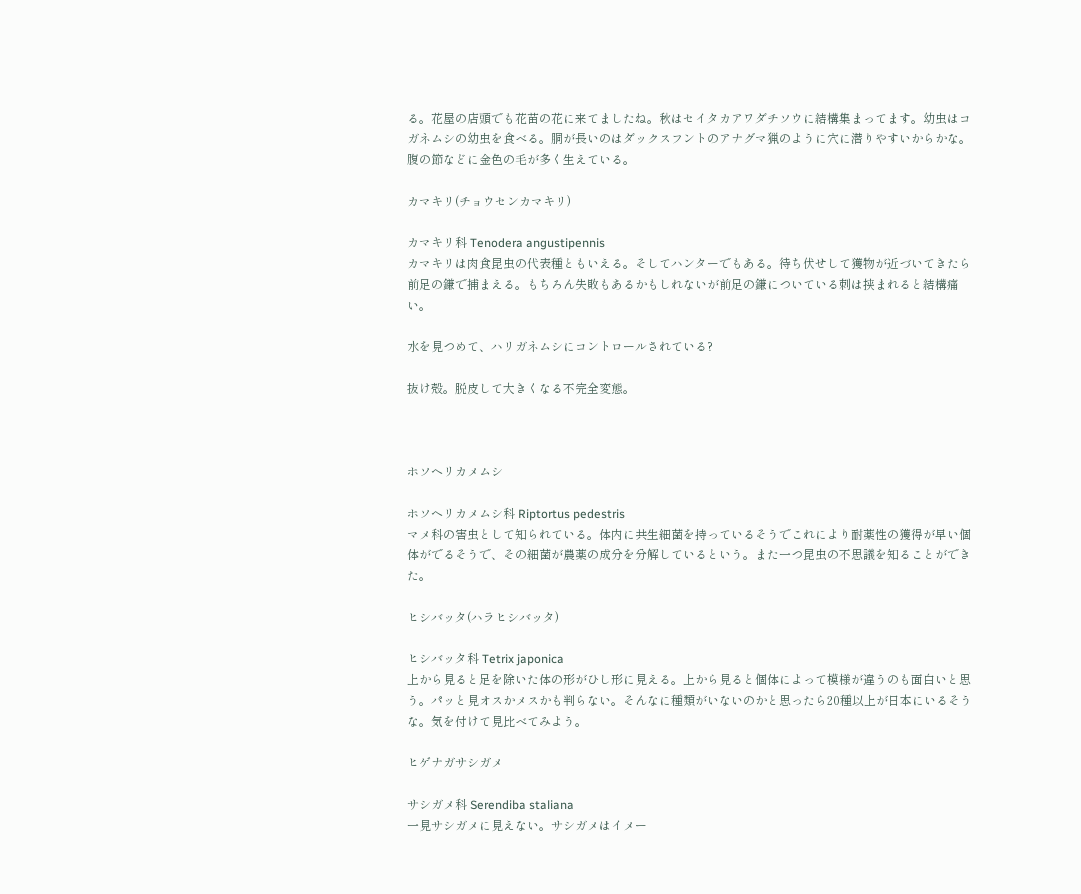る。花屋の店頭でも花苗の花に来てましたね。秋はセイタカアワダチソウに結構集まってます。幼虫はコガネムシの幼虫を食べる。胴が長いのはダックスフントのアナグマ猟のように穴に潜りやすいからかな。腹の節などに金色の毛が多く生えている。

カマキリ(チョウセンカマキリ)

カマキリ科 Tenodera angustipennis
カマキリは肉食昆虫の代表種ともいえる。そしてハンターでもある。待ち伏せして獲物が近づいてきたら前足の鎌で捕まえる。もちろん失敗もあるかもしれないが前足の鎌についている刺は挟まれると結構痛い。

水を見つめて、ハリガネムシにコントロールされている?

抜け殻。脱皮して大きくなる不完全変態。



ホソヘリカメムシ

ホソヘリカメムシ科 Riptortus pedestris
マメ科の害虫として知られている。体内に共生細菌を持っているそうでこれにより耐薬性の獲得が早い個体がでるそうで、その細菌が農薬の成分を分解しているという。また一つ昆虫の不思議を知ることができた。

ヒシバッタ(ハラヒシバッタ)

ヒシバッタ科 Tetrix japonica
上から見ると足を除いた体の形がひし形に見える。上から見ると個体によって模様が違うのも面白いと思う。パッと見オスかメスかも判らない。そんなに種類がいないのかと思ったら20種以上が日本にいるそうな。気を付けて見比べてみよう。

ヒゲナガサシガメ

サシガメ科 Serendiba staliana
一見サシガメに見えない。サシガメはイメー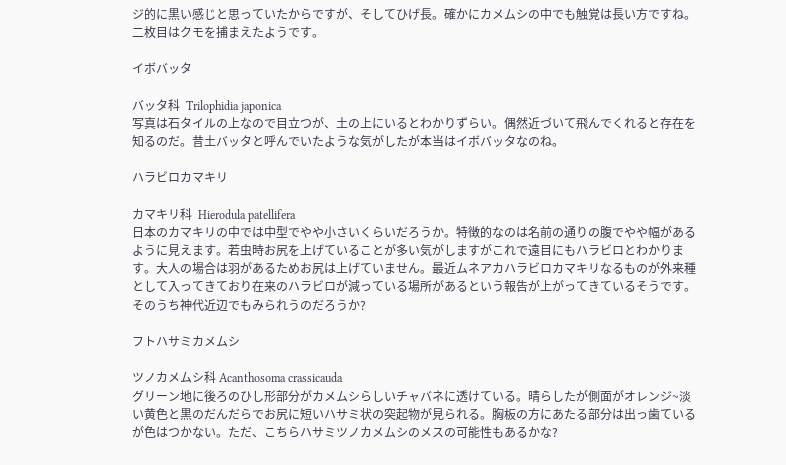ジ的に黒い感じと思っていたからですが、そしてひげ長。確かにカメムシの中でも触覚は長い方ですね。二枚目はクモを捕まえたようです。

イボバッタ

バッタ科  Trilophidia japonica
写真は石タイルの上なので目立つが、土の上にいるとわかりずらい。偶然近づいて飛んでくれると存在を知るのだ。昔土バッタと呼んでいたような気がしたが本当はイボバッタなのね。

ハラビロカマキリ

カマキリ科  Hierodula patellifera
日本のカマキリの中では中型でやや小さいくらいだろうか。特徴的なのは名前の通りの腹でやや幅があるように見えます。若虫時お尻を上げていることが多い気がしますがこれで遠目にもハラビロとわかります。大人の場合は羽があるためお尻は上げていません。最近ムネアカハラビロカマキリなるものが外来種として入ってきており在来のハラビロが減っている場所があるという報告が上がってきているそうです。そのうち神代近辺でもみられうのだろうか?

フトハサミカメムシ

ツノカメムシ科 Acanthosoma crassicauda
グリーン地に後ろのひし形部分がカメムシらしいチャバネに透けている。晴らしたが側面がオレンジ~淡い黄色と黒のだんだらでお尻に短いハサミ状の突起物が見られる。胸板の方にあたる部分は出っ歯ているが色はつかない。ただ、こちらハサミツノカメムシのメスの可能性もあるかな?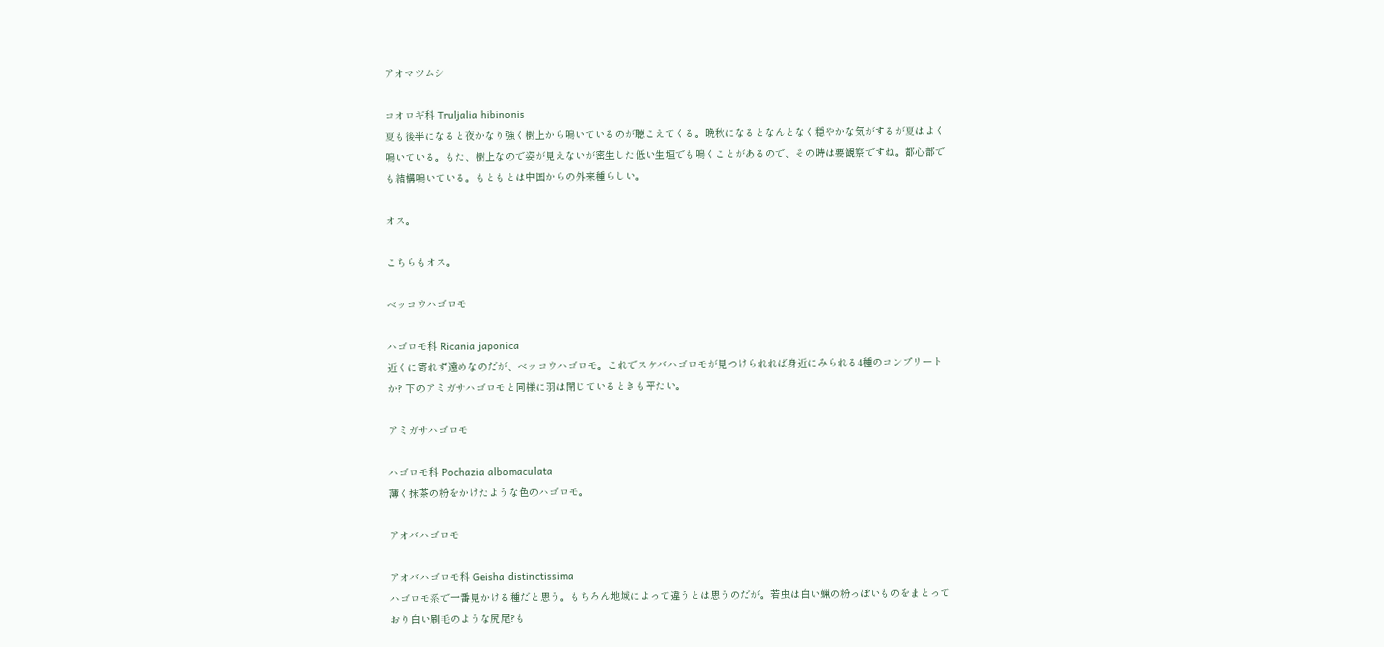アオマツムシ

コオロギ科 Truljalia hibinonis
夏も後半になると夜かなり強く樹上から鳴いているのが聴こえてくる。晩秋になるとなんとなく穏やかな気がするが夏はよく鳴いている。もた、樹上なので姿が見えないが密生した低い生垣でも鳴くことがあるので、その時は要観察ですね。都心部でも結構鳴いている。もともとは中国からの外来種らしい。

オス。

こちらもオス。

ベッコウハゴロモ

ハゴロモ科 Ricania japonica
近くに寄れず遠めなのだが、ベッコウハゴロモ。これでスケバハゴロモが見つけられれば身近にみられる4種のコンプリートか? 下のアミガサハゴロモと同様に羽は閉じているときも平たい。

アミガサハゴロモ

ハゴロモ科 Pochazia albomaculata
薄く抹茶の粉をかけたような色のハゴロモ。

アオバハゴロモ

アオバハゴロモ科 Geisha distinctissima
ハゴロモ系で一番見かける種だと思う。もちろん地域によって違うとは思うのだが。若虫は白い蝋の粉っぽいものをまとっており白い刷毛のような尻尾?も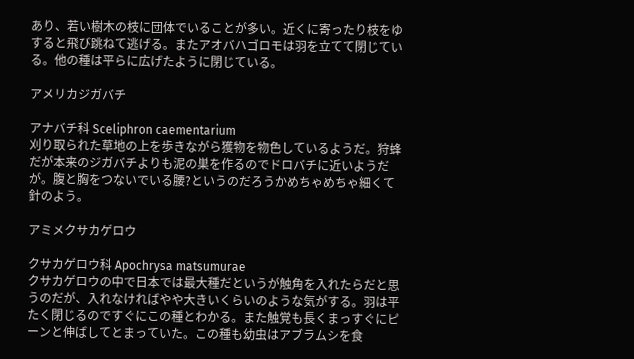あり、若い樹木の枝に団体でいることが多い。近くに寄ったり枝をゆすると飛び跳ねて逃げる。またアオバハゴロモは羽を立てて閉じている。他の種は平らに広げたように閉じている。

アメリカジガバチ

アナバチ科 Sceliphron caementarium
刈り取られた草地の上を歩きながら獲物を物色しているようだ。狩蜂だが本来のジガバチよりも泥の巣を作るのでドロバチに近いようだが。腹と胸をつないでいる腰?というのだろうかめちゃめちゃ細くて針のよう。

アミメクサカゲロウ

クサカゲロウ科 Apochrysa matsumurae
クサカゲロウの中で日本では最大種だというが触角を入れたらだと思うのだが、入れなければやや大きいくらいのような気がする。羽は平たく閉じるのですぐにこの種とわかる。また触覚も長くまっすぐにピーンと伸ばしてとまっていた。この種も幼虫はアブラムシを食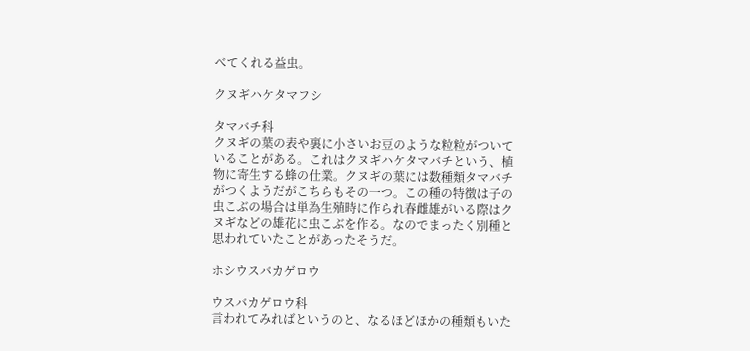べてくれる益虫。

クヌギハケタマフシ

タマバチ科
クヌギの葉の表や裏に小さいお豆のような粒粒がついていることがある。これはクヌギハケタマバチという、植物に寄生する蜂の仕業。クヌギの葉には数種類タマバチがつくようだがこちらもその一つ。この種の特徴は子の虫こぶの場合は単為生殖時に作られ春雌雄がいる際はクヌギなどの雄花に虫こぶを作る。なのでまったく別種と思われていたことがあったそうだ。

ホシウスバカゲロウ

ウスバカゲロウ科
言われてみればというのと、なるほどほかの種類もいた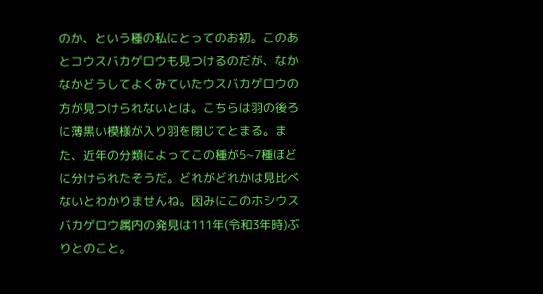のか、という種の私にとってのお初。このあとコウスバカゲロウも見つけるのだが、なかなかどうしてよくみていたウスバカゲロウの方が見つけられないとは。こちらは羽の後ろに薄黒い模様が入り羽を閉じてとまる。また、近年の分類によってこの種が5~7種ほどに分けられたそうだ。どれがどれかは見比べないとわかりませんね。因みにこのホシウスバカゲロウ属内の発見は111年(令和3年時)ぶりとのこと。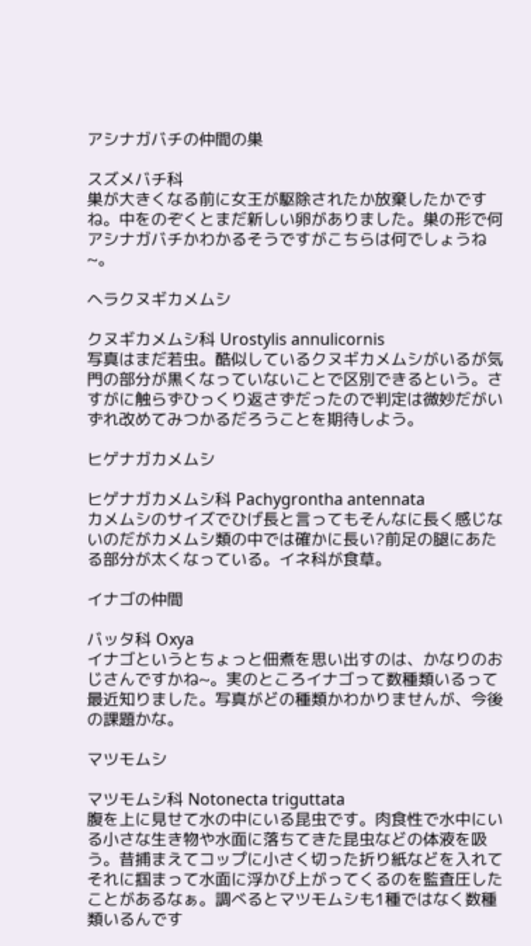アシナガバチの仲間の巣

スズメバチ科
巣が大きくなる前に女王が駆除されたか放棄したかですね。中をのぞくとまだ新しい卵がありました。巣の形で何アシナガバチかわかるそうですがこちらは何でしょうね~。

ヘラクヌギカメムシ

クヌギカメムシ科 Urostylis annulicornis
写真はまだ若虫。酷似しているクヌギカメムシがいるが気門の部分が黒くなっていないことで区別できるという。さすがに触らずひっくり返さずだったので判定は微妙だがいずれ改めてみつかるだろうことを期待しよう。

ヒゲナガカメムシ

ヒゲナガカメムシ科 Pachygrontha antennata
カメムシのサイズでひげ長と言ってもそんなに長く感じないのだがカメムシ類の中では確かに長い?前足の腿にあたる部分が太くなっている。イネ科が食草。

イナゴの仲間

バッタ科 Oxya
イナゴというとちょっと佃煮を思い出すのは、かなりのおじさんですかね~。実のところイナゴって数種類いるって最近知りました。写真がどの種類かわかりませんが、今後の課題かな。

マツモムシ

マツモムシ科 Notonecta triguttata
腹を上に見せて水の中にいる昆虫です。肉食性で水中にいる小さな生き物や水面に落ちてきた昆虫などの体液を吸う。昔捕まえてコップに小さく切った折り紙などを入れてそれに掴まって水面に浮かび上がってくるのを監査圧したことがあるなぁ。調べるとマツモムシも1種ではなく数種類いるんです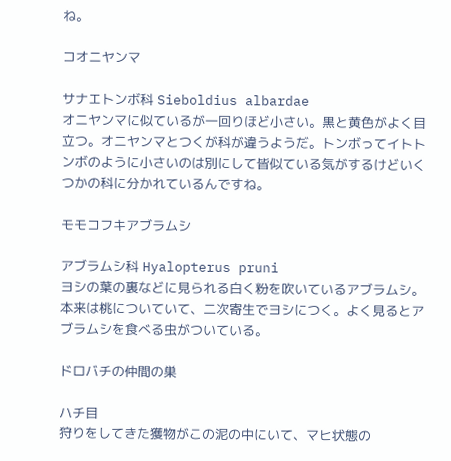ね。

コオニヤンマ

サナエトンボ科 Sieboldius albardae
オニヤンマに似ているが一回りほど小さい。黒と黄色がよく目立つ。オニヤンマとつくが科が違うようだ。トンボってイトトンボのように小さいのは別にして皆似ている気がするけどいくつかの科に分かれているんですね。

モモコフキアブラムシ

アブラムシ科 Hyalopterus pruni
ヨシの葉の裏などに見られる白く粉を吹いているアブラムシ。本来は桃についていて、二次寄生でヨシにつく。よく見るとアブラムシを食べる虫がついている。

ドロバチの仲間の巣

ハチ目
狩りをしてきた獲物がこの泥の中にいて、マヒ状態の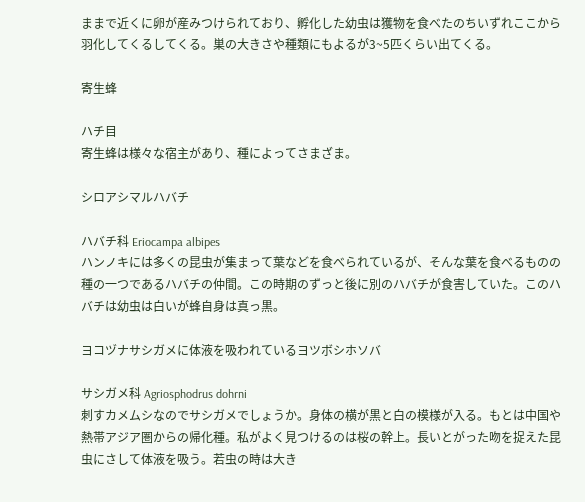ままで近くに卵が産みつけられており、孵化した幼虫は獲物を食べたのちいずれここから羽化してくるしてくる。巣の大きさや種類にもよるが3~5匹くらい出てくる。

寄生蜂

ハチ目
寄生蜂は様々な宿主があり、種によってさまざま。

シロアシマルハバチ

ハバチ科 Eriocampa albipes
ハンノキには多くの昆虫が集まって葉などを食べられているが、そんな葉を食べるものの種の一つであるハバチの仲間。この時期のずっと後に別のハバチが食害していた。このハバチは幼虫は白いが蜂自身は真っ黒。

ヨコヅナサシガメに体液を吸われているヨツボシホソバ

サシガメ科 Agriosphodrus dohrni
刺すカメムシなのでサシガメでしょうか。身体の横が黒と白の模様が入る。もとは中国や熱帯アジア圏からの帰化種。私がよく見つけるのは桜の幹上。長いとがった吻を捉えた昆虫にさして体液を吸う。若虫の時は大き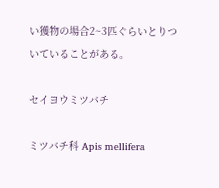い獲物の場合2~3匹ぐらいとりついていることがある。

セイヨウミツバチ

ミツバチ科 Apis mellifera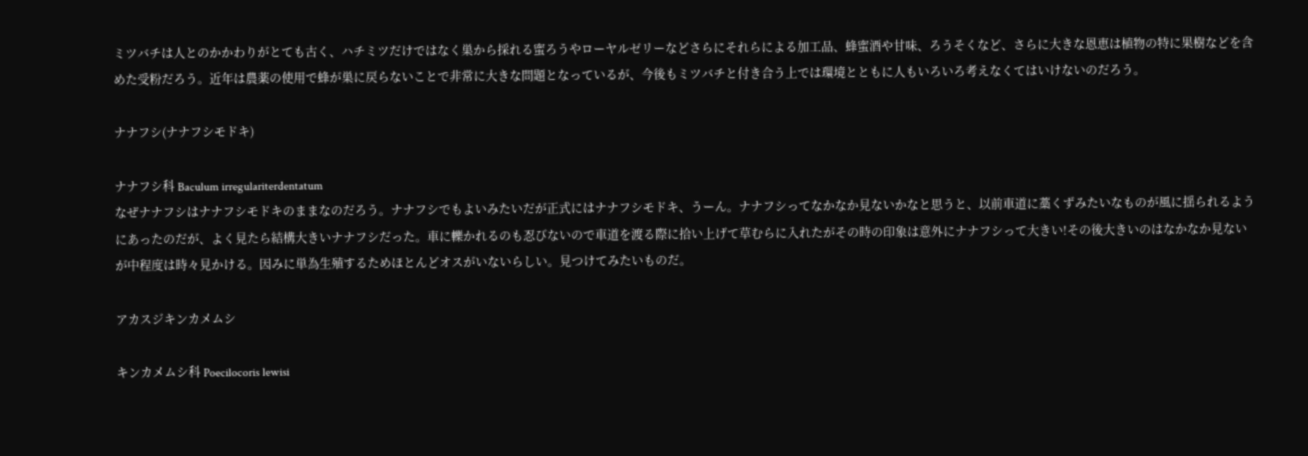ミツバチは人とのかかわりがとても古く、ハチミツだけではなく巣から採れる蜜ろうやローヤルゼリーなどさらにそれらによる加工品、蜂蜜酒や甘味、ろうそくなど、さらに大きな恩恵は植物の特に果樹などを含めた受粉だろう。近年は農薬の使用で蜂が巣に戻らないことで非常に大きな問題となっているが、今後もミツバチと付き合う上では環境とともに人もいろいろ考えなくてはいけないのだろう。

ナナフシ(ナナフシモドキ)

ナナフシ科 Baculum irregulariterdentatum
なぜナナフシはナナフシモドキのままなのだろう。ナナフシでもよいみたいだが正式にはナナフシモドキ、うーん。ナナフシってなかなか見ないかなと思うと、以前車道に藁くずみたいなものが風に揺られるようにあったのだが、よく見たら結構大きいナナフシだった。車に轢かれるのも忍びないので車道を渡る際に拾い上げて草むらに入れたがその時の印象は意外にナナフシって大きい!その後大きいのはなかなか見ないが中程度は時々見かける。因みに単為生殖するためほとんどオスがいないらしい。見つけてみたいものだ。

アカスジキンカメムシ

キンカメムシ科 Poecilocoris lewisi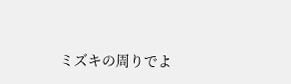ミズキの周りでよ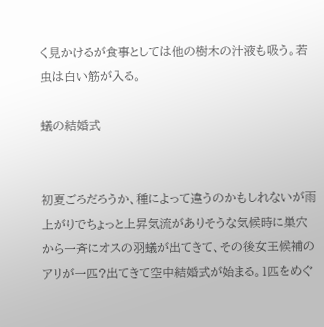く見かけるが食事としては他の樹木の汁液も吸う。若虫は白い筋が入る。

蟻の結婚式


初夏ごろだろうか、種によって違うのかもしれないが雨上がりでちょっと上昇気流がありそうな気候時に巣穴から一斉にオスの羽蟻が出てきて、その後女王候補のアリが一匹?出てきて空中結婚式が始まる。1匹をめぐ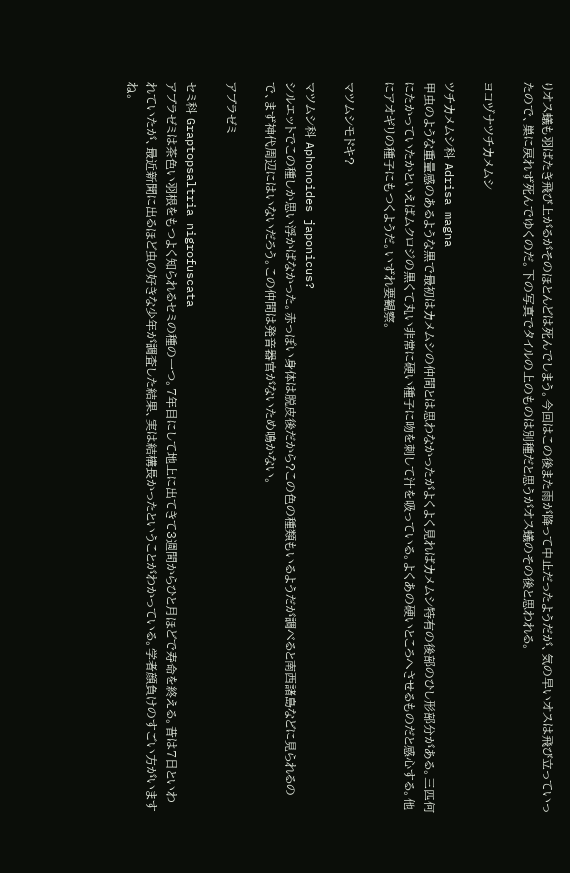りオス蟻も羽ばたき飛び上がるがそのほとんどは死んでしまう。今回はこの後また雨が降って中止だったようだが、気の早いオスは飛び立っていったので、巣に戻れず死んでゆくのだ。下の写真でタイルの上のものは別種だと思うがオス蟻のその後と思われる。

ヨコヅナツチカメムシ

ツチカメムシ科 Adrisa magna
甲虫のような重量感のあるような黒で最初はカメムシの仲間とは思わなかったがよくよく見ればカメムシ特有の後部のひし形部分がある。三匹何にたかっていたかといえばムクロジの黒くて丸い非常に硬い種子に吻を刺して汁を吸っている。よくあの硬いところへさせるものだと感心する。他にアオギリの種子にもつくようだ。いずれ要観察。

マツムシモドキ?

マツムシ科 Aphonoides japonicus?
シルエットでこの種しか思い浮かばなかった。赤っぽい身体は脱皮後だから?この色の種類もいるようだが調べると南西諸島などに見られるので、まず神代周辺にはいないだろう。この仲間は発音器官がないため鳴かない。

アブラゼミ

セミ科 Graptopsaltria nigrofuscata
アブラゼミは茶色い羽根をもつよく知られるセミの種の一つ。7年目にして地上に出てきて3週間からひと月ほどで寿命を終える。昔は7日といわれていたが、最近新聞に出るほど虫の好きな少年が調査した結果、実は結構長かったということがわかっている。学者顔負けのすごい方がいますね。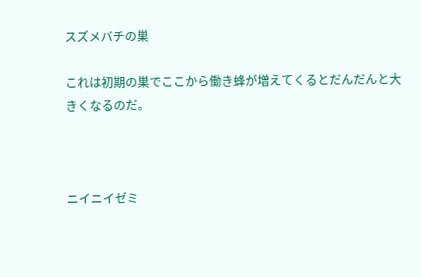スズメバチの巣

これは初期の巣でここから働き蜂が増えてくるとだんだんと大きくなるのだ。



ニイニイゼミ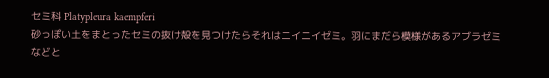セミ科 Platypleura kaempferi
砂っぽい土をまとったセミの抜け殻を見つけたらそれはニイニイゼミ。羽にまだら模様があるアブラゼミなどと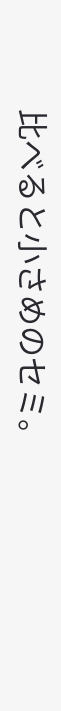比べると小さめのセミ。